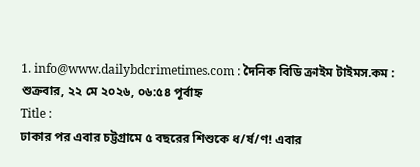1. info@www.dailybdcrimetimes.com : দৈনিক বিডি ক্রাইম টাইমস.কম :
শুক্রবার, ২২ মে ২০২৬, ০৬:৫৪ পূর্বাহ্ন
Title :
ঢাকার পর এবার চট্টগ্রামে ৫ বছরের শিশুকে ধ/র্ষ/ণ! এবার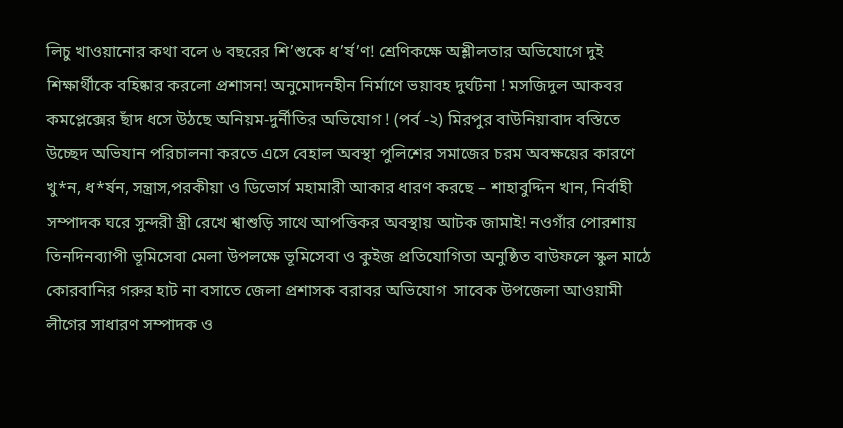লিচু খাওয়ানোর কথা বলে ৬ বছরের শি’শুকে ধ’র্ষ’ণ! শ্রেণিকক্ষে অশ্লীলতার অভিযোগে দুই শিক্ষার্থীকে বহিষ্কার করলো প্রশাসন! অনুমোদনহীন নির্মাণে ভয়াবহ দুর্ঘটনা ! মসজিদুল আকবর কমপ্লেক্সের ছাঁদ ধসে উঠছে অনিয়ম-দুর্নীতির অভিযোগ ! (পর্ব -২) মিরপুর বাউনিয়াবাদ বস্তিতে উচ্ছেদ অভিযান পরিচালনা করতে এসে বেহাল অবস্থা পুলিশের সমাজের চরম অবক্ষয়ের কারণে খু*ন, ধ*র্ষন, সন্ত্রাস,পরকীয়া ও ডিভোর্স মহামারী আকার ধারণ করছে – শাহাবুদ্দিন খান, নির্বাহী সম্পাদক ঘরে সুন্দরী স্ত্রী রেখে শ্বাশুড়ি সাথে আপত্তিকর অবস্থায় আটক জামাই! নওগাঁর পোরশায় তিনদিনব্যাপী ভূমিসেবা মেলা উপলক্ষে ভূমিসেবা ও কুইজ প্রতিযোগিতা অনুষ্ঠিত বাউফলে স্কুল মাঠে কোরবানির গরুর হাট না বসাতে জেলা প্রশাসক বরাবর অভিযোগ  সাবেক উপজেলা আওয়ামী লীগের সাধারণ সম্পাদক ও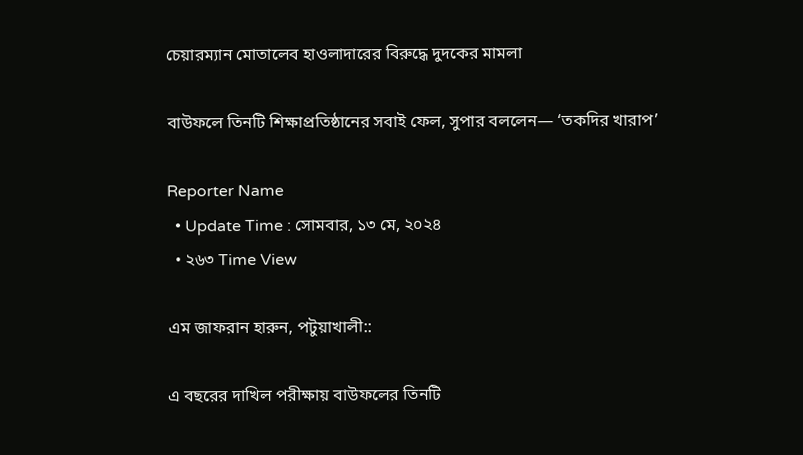চেয়ারম্যান মোতালেব হাওলাদারের বিরুদ্ধে দুদকের মামলা

বাউফলে তিনটি শিক্ষাপ্রতিষ্ঠানের সবাই ফেল, সুপার বললেন— ‘তকদির খারাপ’

Reporter Name
  • Update Time : সোমবার, ১৩ মে, ২০২৪
  • ২৬৩ Time View

এম জাফরান হারুন, পটুয়াখালী::

এ বছরের দাখিল পরীক্ষায় বাউফলের তিনটি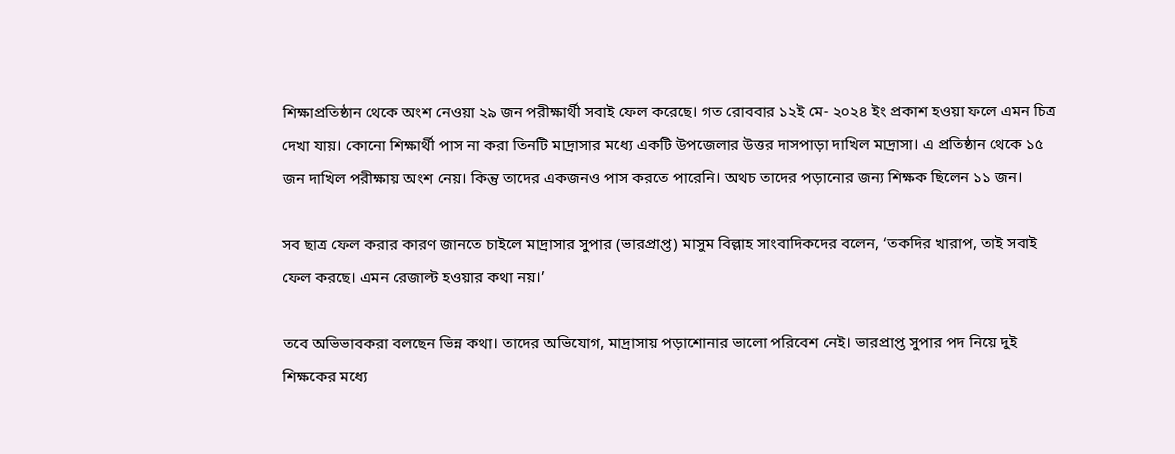শিক্ষাপ্রতিষ্ঠান থেকে অংশ নেওয়া ২৯ জন পরীক্ষার্থী সবাই ফেল করেছে। গত রোববার ১২ই মে- ২০২৪ ইং প্রকাশ হওয়া ফলে এমন চিত্র দেখা যায়। কোনো শিক্ষার্থী পাস না করা তিনটি মাদ্রাসার মধ্যে একটি উপজেলার উত্তর দাসপাড়া দাখিল মাদ্রাসা। এ প্রতিষ্ঠান থেকে ১৫ জন দাখিল পরীক্ষায় অংশ নেয়। কিন্তু তাদের একজনও পাস করতে পারেনি। অথচ তাদের পড়ানোর জন্য শিক্ষক ছিলেন ১১ জন।

সব ছাত্র ফেল করার কারণ জানতে চাইলে মাদ্রাসার সুপার (ভারপ্রাপ্ত) মাসুম বিল্লাহ সাংবাদিকদের বলেন, ‘তকদির খারাপ, তাই সবাই ফেল করছে। এমন রেজাল্ট হওয়ার কথা নয়।’

তবে অভিভাবকরা বলছেন ভিন্ন কথা। তাদের অভিযোগ, মাদ্রাসায় পড়াশোনার ভালো পরিবেশ নেই। ভারপ্রাপ্ত সুপার পদ নিয়ে দুই শিক্ষকের মধ্যে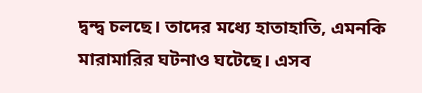দ্বন্দ্ব চলছে। তাদের মধ্যে হাতাহাতি, এমনকি মারামারির ঘটনাও ঘটেছে। এসব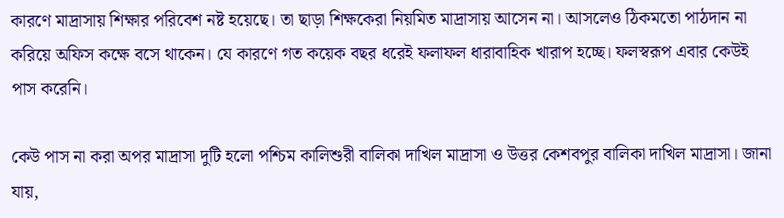কারণে মাদ্রাসায় শিক্ষার পরিবেশ নষ্ট হয়েছে। তা ছাড়া শিক্ষকেরা নিয়মিত মাদ্রাসায় আসেন না। আসলেও ঠিকমতো পাঠদান না করিয়ে অফিস কক্ষে বসে থাকেন। যে কারণে গত কয়েক বছর ধরেই ফলাফল ধারাবাহিক খারাপ হচ্ছে। ফলস্বরূপ এবার কেউই পাস করেনি।

কেউ পাস না করা অপর মাদ্রাসা দুটি হলো পশ্চিম কালিশুরী বালিকা দাখিল মাদ্রাসা ও উত্তর কেশবপুর বালিকা দাখিল মাদ্রাসা। জানা যায়,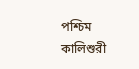পশ্চিম কালিশুরী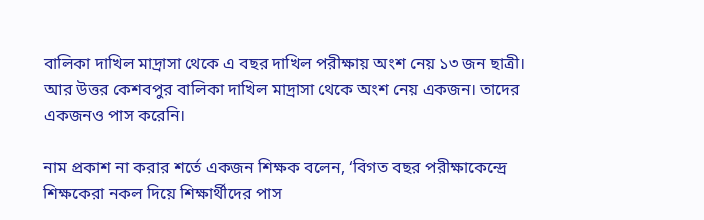বালিকা দাখিল মাদ্রাসা থেকে এ বছর দাখিল পরীক্ষায় অংশ নেয় ১৩ জন ছাত্রী। আর উত্তর কেশবপুর বালিকা দাখিল মাদ্রাসা থেকে অংশ নেয় একজন। তাদের একজনও পাস করেনি।

নাম প্রকাশ না করার শর্তে একজন শিক্ষক বলেন, ‘বিগত বছর পরীক্ষাকেন্দ্রে শিক্ষকেরা নকল দিয়ে শিক্ষার্থীদের পাস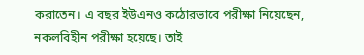করাতেন। এ বছর ইউএনও কঠোরভাবে পরীক্ষা নিয়েছেন, নকলবিহীন পরীক্ষা হয়েছে। তাই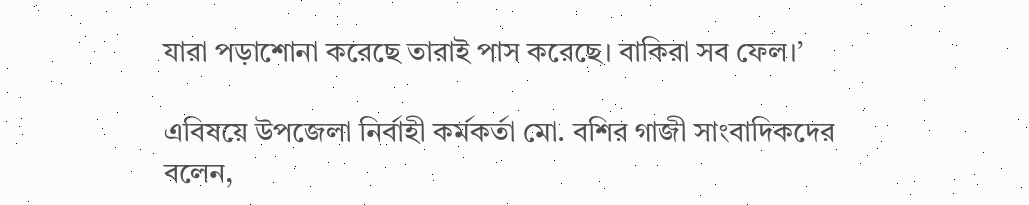যারা পড়াশোনা করেছে তারাই পাস করেছে। বাকিরা সব ফেল।’

এবিষয়ে উপজেলা নির্বাহী কর্মকর্তা মো. বশির গাজী সাংবাদিকদের বলেন,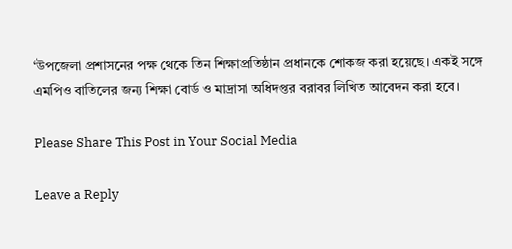‘উপজেলা প্রশাসনের পক্ষ থেকে তিন শিক্ষাপ্রতিষ্ঠান প্রধানকে শোকজ করা হয়েছে। একই সঙ্গে এমপিও বাতিলের জন্য শিক্ষা বোর্ড ও মাদ্রাসা অধিদপ্তর বরাবর লিখিত আবেদন করা হবে।

Please Share This Post in Your Social Media

Leave a Reply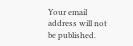Your email address will not be published.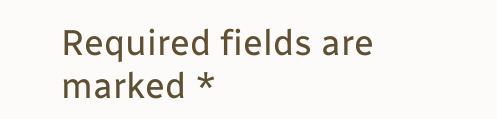Required fields are marked *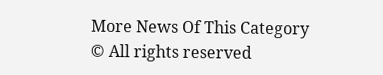More News Of This Category
© All rights reserved